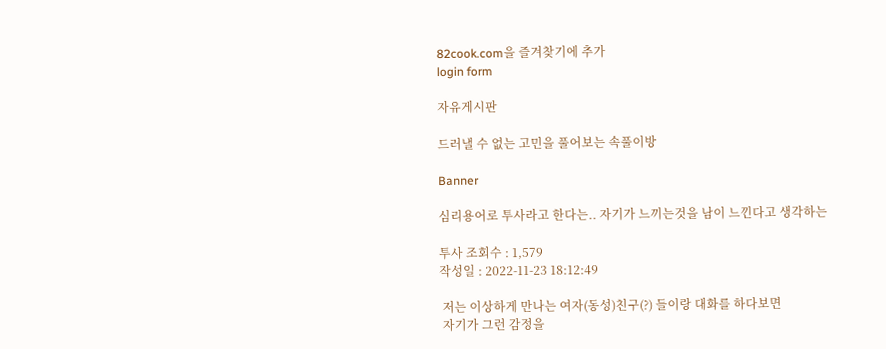82cook.com을 즐겨찾기에 추가
login form

자유게시판

드러낼 수 없는 고민을 풀어보는 속풀이방

Banner

심리용어로 투사라고 한다는.. 자기가 느끼는것을 남이 느낀다고 생각하는

투사 조회수 : 1,579
작성일 : 2022-11-23 18:12:49

 저는 이상하게 만나는 여자(동성)친구(?) 들이랑 대화를 하다보면
 자기가 그런 감정을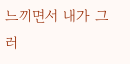느끼면서 내가 그러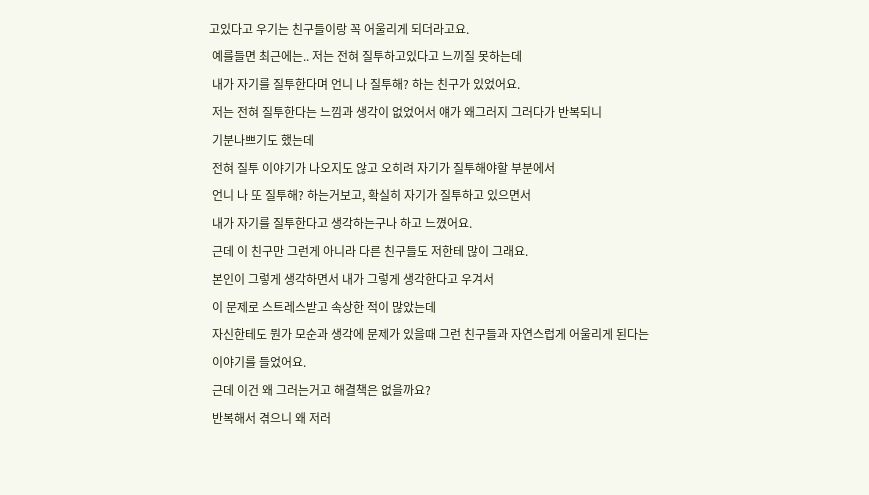고있다고 우기는 친구들이랑 꼭 어울리게 되더라고요.
 예를들면 최근에는.. 저는 전혀 질투하고있다고 느끼질 못하는데
 내가 자기를 질투한다며 언니 나 질투해? 하는 친구가 있었어요.
 저는 전혀 질투한다는 느낌과 생각이 없었어서 얘가 왜그러지 그러다가 반복되니
 기분나쁘기도 했는데
 전혀 질투 이야기가 나오지도 않고 오히려 자기가 질투해야할 부분에서
 언니 나 또 질투해? 하는거보고, 확실히 자기가 질투하고 있으면서
 내가 자기를 질투한다고 생각하는구나 하고 느꼈어요.
 근데 이 친구만 그런게 아니라 다른 친구들도 저한테 많이 그래요.
 본인이 그렇게 생각하면서 내가 그렇게 생각한다고 우겨서
 이 문제로 스트레스받고 속상한 적이 많았는데
 자신한테도 뭔가 모순과 생각에 문제가 있을때 그런 친구들과 자연스럽게 어울리게 된다는
 이야기를 들었어요.
 근데 이건 왜 그러는거고 해결책은 없을까요?
 반복해서 겪으니 왜 저러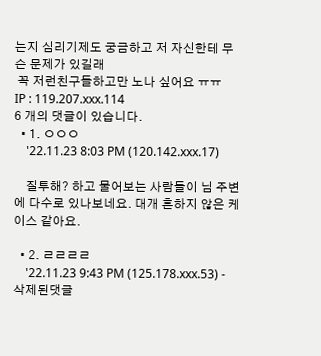는지 심리기제도 궁금하고 저 자신한테 무슨 문제가 있길래
 꼭 저런친구들하고만 노나 싶어요 ㅠㅠ
IP : 119.207.xxx.114
6 개의 댓글이 있습니다.
  • 1. ㅇㅇㅇ
    '22.11.23 8:03 PM (120.142.xxx.17)

    질투해? 하고 물어보는 사람들이 님 주변에 다수로 있나보네요. 대개 흔하지 않은 케이스 같아요.

  • 2. ㄹㄹㄹㄹ
    '22.11.23 9:43 PM (125.178.xxx.53) - 삭제된댓글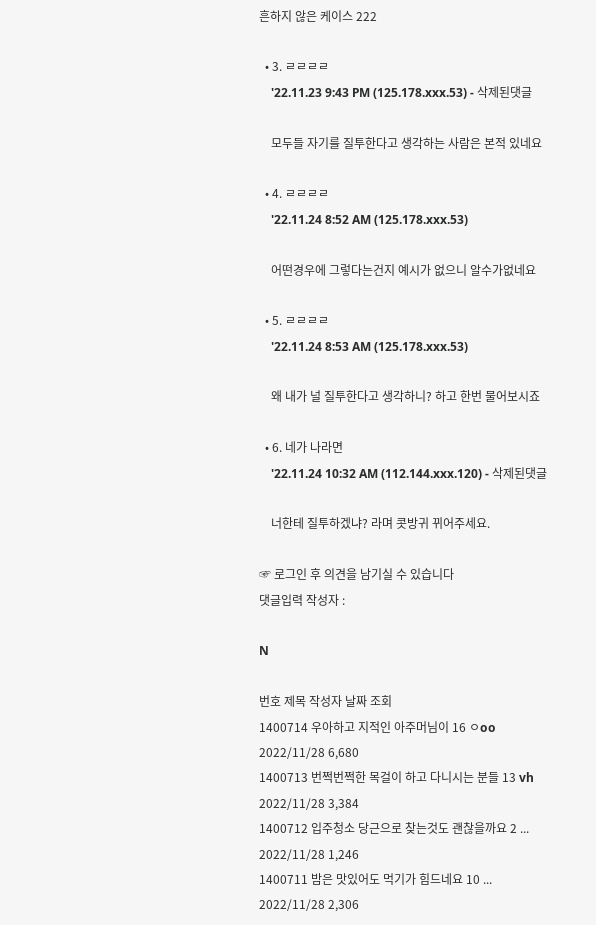흔하지 않은 케이스 222

  • 3. ㄹㄹㄹㄹ
    '22.11.23 9:43 PM (125.178.xxx.53) - 삭제된댓글

    모두들 자기를 질투한다고 생각하는 사람은 본적 있네요

  • 4. ㄹㄹㄹㄹ
    '22.11.24 8:52 AM (125.178.xxx.53)

    어떤경우에 그렇다는건지 예시가 없으니 알수가없네요

  • 5. ㄹㄹㄹㄹ
    '22.11.24 8:53 AM (125.178.xxx.53)

    왜 내가 널 질투한다고 생각하니? 하고 한번 물어보시죠

  • 6. 네가 나라면
    '22.11.24 10:32 AM (112.144.xxx.120) - 삭제된댓글

    너한테 질투하겠냐? 라며 콧방귀 뀌어주세요.

☞ 로그인 후 의견을 남기실 수 있습니다
댓글입력 작성자 :

N

번호 제목 작성자 날짜 조회
1400714 우아하고 지적인 아주머님이 16 ㅇoo 2022/11/28 6,680
1400713 번쩍번쩍한 목걸이 하고 다니시는 분들 13 vh 2022/11/28 3,384
1400712 입주청소 당근으로 찾는것도 괜찮을까요 2 ... 2022/11/28 1,246
1400711 밤은 맛있어도 먹기가 힘드네요 10 ... 2022/11/28 2,306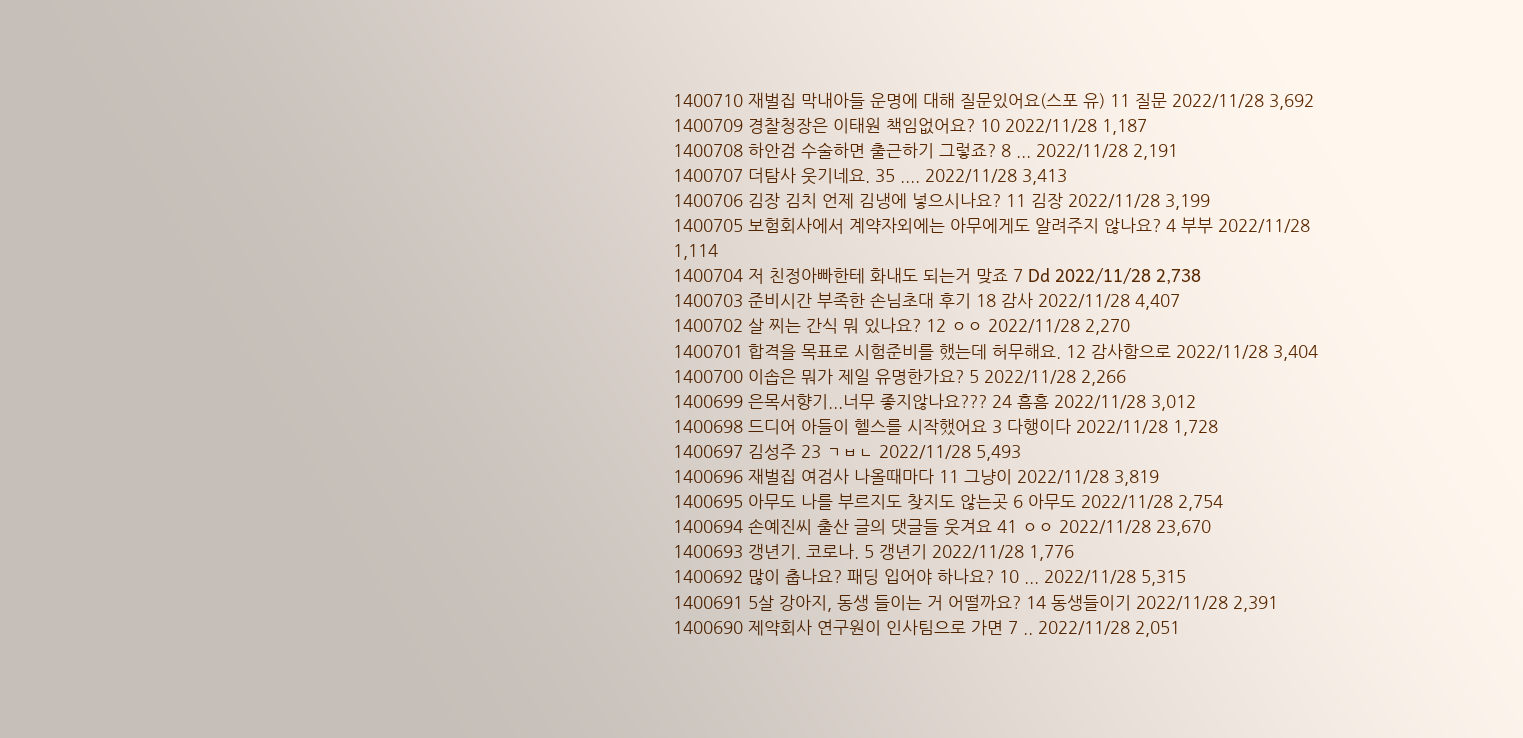1400710 재벌집 막내아들 운명에 대해 질문있어요(스포 유) 11 질문 2022/11/28 3,692
1400709 경찰청장은 이태원 책임없어요? 10 2022/11/28 1,187
1400708 하안검 수술하면 출근하기 그렇죠? 8 ... 2022/11/28 2,191
1400707 더탐사 웃기네요. 35 .... 2022/11/28 3,413
1400706 김장 김치 언제 김냉에 넣으시나요? 11 김장 2022/11/28 3,199
1400705 보험회사에서 계약자외에는 아무에게도 알려주지 않나요? 4 부부 2022/11/28 1,114
1400704 저 친정아빠한테 화내도 되는거 맞죠 7 Dd 2022/11/28 2,738
1400703 준비시간 부족한 손님초대 후기 18 감사 2022/11/28 4,407
1400702 살 찌는 간식 뭐 있나요? 12 ㅇㅇ 2022/11/28 2,270
1400701 합격을 목표로 시험준비를 했는데 허무해요. 12 감사함으로 2022/11/28 3,404
1400700 이솝은 뭐가 제일 유명한가요? 5 2022/11/28 2,266
1400699 은목서향기...너무 좋지않나요??? 24 흠흠 2022/11/28 3,012
1400698 드디어 아들이 헬스를 시작했어요 3 다행이다 2022/11/28 1,728
1400697 김성주 23 ㄱㅂㄴ 2022/11/28 5,493
1400696 재벌집 여검사 나올때마다 11 그냥이 2022/11/28 3,819
1400695 아무도 나를 부르지도 찾지도 않는곳 6 아무도 2022/11/28 2,754
1400694 손예진씨 출산 글의 댓글들 웃겨요 41 ㅇㅇ 2022/11/28 23,670
1400693 갱년기. 코로나. 5 갱년기 2022/11/28 1,776
1400692 많이 춥나요? 패딩 입어야 하나요? 10 ... 2022/11/28 5,315
1400691 5살 강아지, 동생 들이는 거 어떨까요? 14 동생들이기 2022/11/28 2,391
1400690 제약회사 연구원이 인사팀으로 가면 7 .. 2022/11/28 2,051